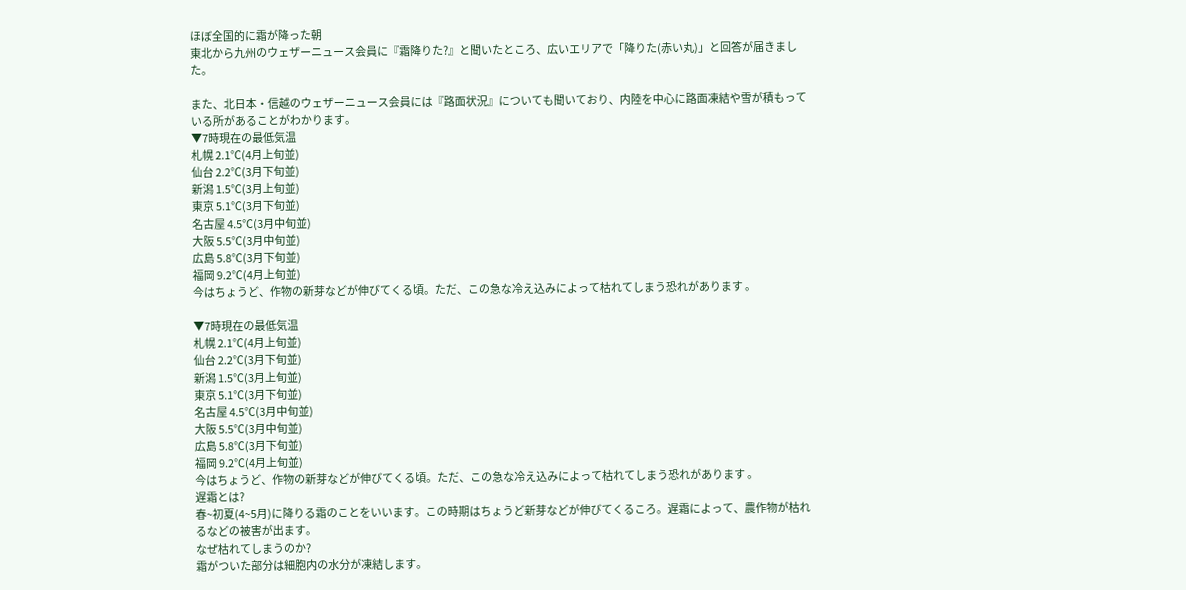ほぼ全国的に霜が降った朝
東北から九州のウェザーニュース会員に『霜降りた?』と聞いたところ、広いエリアで「降りた(赤い丸)」と回答が届きました。

また、北日本・信越のウェザーニュース会員には『路面状況』についても聞いており、内陸を中心に路面凍結や雪が積もっている所があることがわかります。
▼7時現在の最低気温
札幌 2.1℃(4月上旬並)
仙台 2.2℃(3月下旬並)
新潟 1.5℃(3月上旬並)
東京 5.1℃(3月下旬並)
名古屋 4.5℃(3月中旬並)
大阪 5.5℃(3月中旬並)
広島 5.8℃(3月下旬並)
福岡 9.2℃(4月上旬並)
今はちょうど、作物の新芽などが伸びてくる頃。ただ、この急な冷え込みによって枯れてしまう恐れがあります 。

▼7時現在の最低気温
札幌 2.1℃(4月上旬並)
仙台 2.2℃(3月下旬並)
新潟 1.5℃(3月上旬並)
東京 5.1℃(3月下旬並)
名古屋 4.5℃(3月中旬並)
大阪 5.5℃(3月中旬並)
広島 5.8℃(3月下旬並)
福岡 9.2℃(4月上旬並)
今はちょうど、作物の新芽などが伸びてくる頃。ただ、この急な冷え込みによって枯れてしまう恐れがあります 。
遅霜とは?
春~初夏(4~5月)に降りる霜のことをいいます。この時期はちょうど新芽などが伸びてくるころ。遅霜によって、農作物が枯れるなどの被害が出ます。
なぜ枯れてしまうのか?
霜がついた部分は細胞内の水分が凍結します。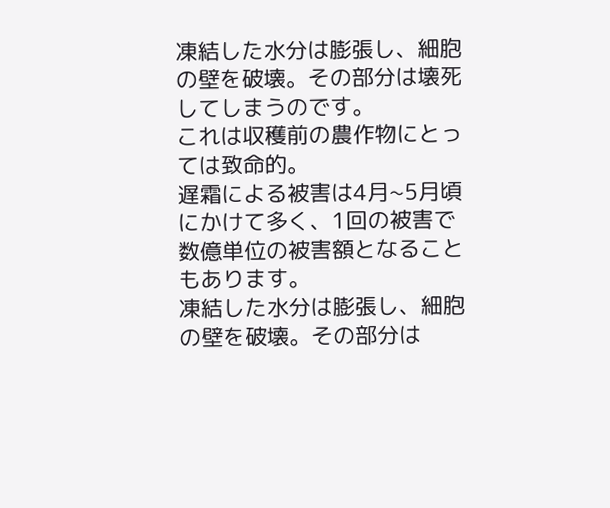凍結した水分は膨張し、細胞の壁を破壊。その部分は壊死してしまうのです。
これは収穫前の農作物にとっては致命的。
遅霜による被害は4月~5月頃にかけて多く、1回の被害で数億単位の被害額となることもあります。
凍結した水分は膨張し、細胞の壁を破壊。その部分は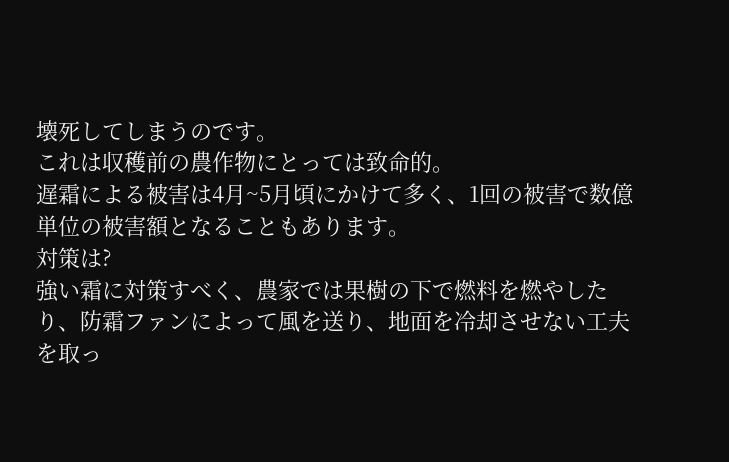壊死してしまうのです。
これは収穫前の農作物にとっては致命的。
遅霜による被害は4月~5月頃にかけて多く、1回の被害で数億単位の被害額となることもあります。
対策は?
強い霜に対策すべく、農家では果樹の下で燃料を燃やしたり、防霜ファンによって風を送り、地面を冷却させない工夫を取っ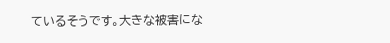ているそうです。大きな被害にな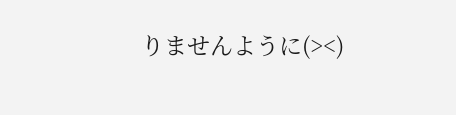りませんように(><)